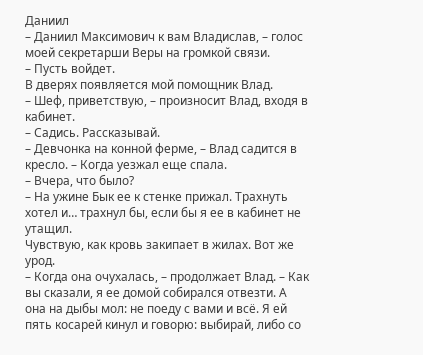Даниил
– Даниил Максимович к вам Владислав, – голос моей секретарши Веры на громкой связи.
– Пусть войдет.
В дверях появляется мой помощник Влад.
– Шеф, приветствую, – произносит Влад, входя в кабинет.
– Садись. Рассказывай.
– Девчонка на конной ферме, – Влад садится в кресло. – Когда уезжал еще спала.
– Вчера, что было?
– На ужине Бык ее к стенке прижал. Трахнуть хотел и… трахнул бы, если бы я ее в кабинет не утащил.
Чувствую, как кровь закипает в жилах. Вот же урод.
– Когда она очухалась, – продолжает Влад. – Как вы сказали, я ее домой собирался отвезти. А она на дыбы мол: не поеду с вами и всё. Я ей пять косарей кинул и говорю: выбирай, либо со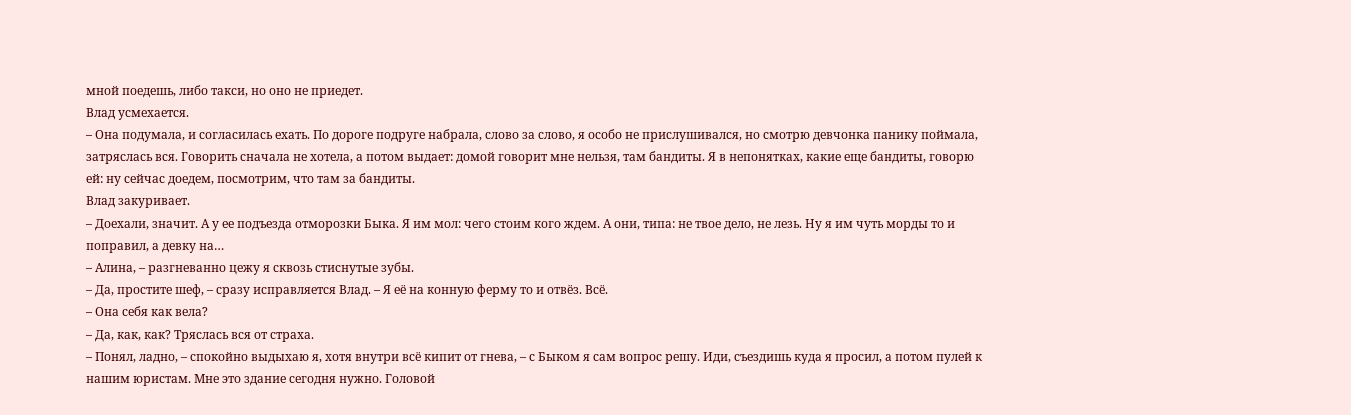мной поедешь, либо такси, но оно не приедет.
Влад усмехается.
– Она подумала, и согласилась ехать. По дороге подруге набрала, слово за слово, я особо не прислушивался, но смотрю девчонка панику поймала, затряслась вся. Говорить сначала не хотела, а потом выдает: домой говорит мне нельзя, там бандиты. Я в непонятках, какие еще бандиты, говорю ей: ну сейчас доедем, посмотрим, что там за бандиты.
Влад закуривает.
– Доехали, значит. А у ее подъезда отморозки Быка. Я им мол: чего стоим кого ждем. А они, типа: не твое дело, не лезь. Ну я им чуть морды то и поправил, а девку на…
– Алина, – разгневанно цежу я сквозь стиснутые зубы.
– Да, простите шеф, – сразу исправляется Влад. – Я её на конную ферму то и отвёз. Всё.
– Она себя как вела?
– Да, как, как? Тряслась вся от страха.
– Понял, ладно, – спокойно выдыхаю я, хотя внутри всё кипит от гнева, – с Быком я сам вопрос решу. Иди, съездишь куда я просил, а потом пулей к нашим юристам. Мне это здание сегодня нужно. Головой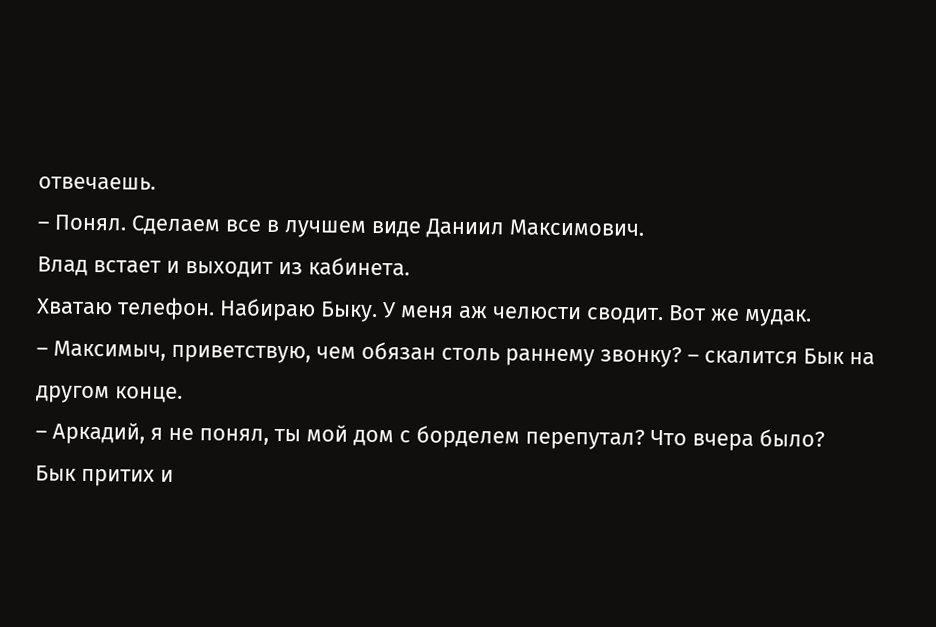отвечаешь.
– Понял. Сделаем все в лучшем виде Даниил Максимович.
Влад встает и выходит из кабинета.
Хватаю телефон. Набираю Быку. У меня аж челюсти сводит. Вот же мудак.
– Максимыч, приветствую, чем обязан столь раннему звонку? – скалится Бык на другом конце.
– Аркадий, я не понял, ты мой дом с борделем перепутал? Что вчера было?
Бык притих и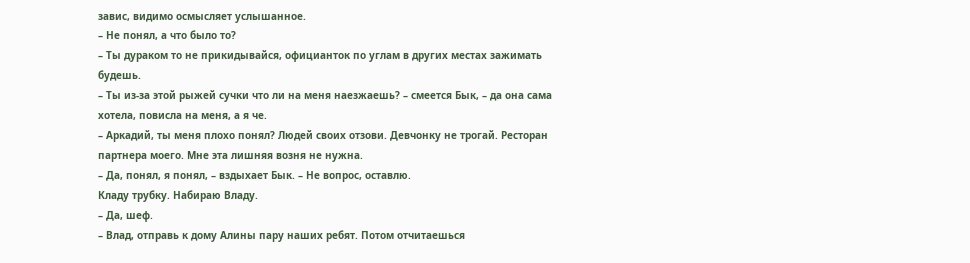завис, видимо осмысляет услышанное.
– Не понял, а что было то?
– Ты дураком то не прикидывайся, официанток по углам в других местах зажимать будешь.
– Ты из-за этой рыжей сучки что ли на меня наезжаешь? – смеется Бык, – да она сама хотела, повисла на меня, а я че.
– Аркадий, ты меня плохо понял? Людей своих отзови. Девчонку не трогай. Ресторан партнера моего. Мне эта лишняя возня не нужна.
– Да, понял, я понял, – вздыхает Бык. – Не вопрос, оставлю.
Кладу трубку. Набираю Владу.
– Да, шеф.
– Влад, отправь к дому Алины пару наших ребят. Потом отчитаешься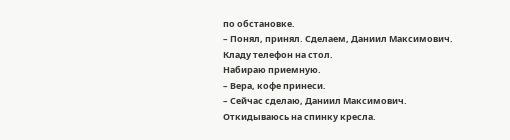по обстановке.
– Понял, принял. Сделаем, Даниил Максимович.
Кладу телефон на стол.
Набираю приемную.
– Вера, кофе принеси.
– Сейчас сделаю, Даниил Максимович.
Откидываюсь на спинку кресла.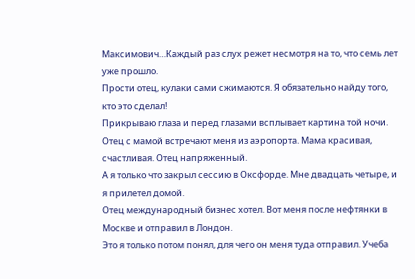Максимович…Каждый раз слух режет несмотря на то, что семь лет уже прошло.
Прости отец, кулаки сами сжимаются. Я обязательно найду того, кто это сделал!
Прикрываю глаза и перед глазами всплывает картина той ночи.
Отец с мамой встречают меня из аэропорта. Мама красивая, счастливая. Отец напряженный.
А я только что закрыл сессию в Оксфорде. Мне двадцать четыре, и я прилетел домой.
Отец международный бизнес хотел. Вот меня после нефтянки в Москве и отправил в Лондон.
Это я только потом понял, для чего он меня туда отправил. Учеба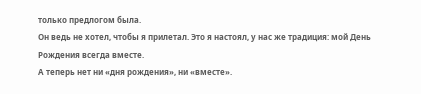только предлогом была.
Он ведь не хотел, чтобы я прилетал. Это я настоял, у нас же традиция: мой День Рождения всегда вместе.
А теперь нет ни «дня рождения», ни «вместе».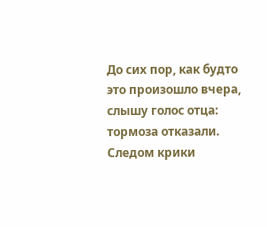До сих пор, как будто это произошло вчера, слышу голос отца: тормоза отказали. Следом крики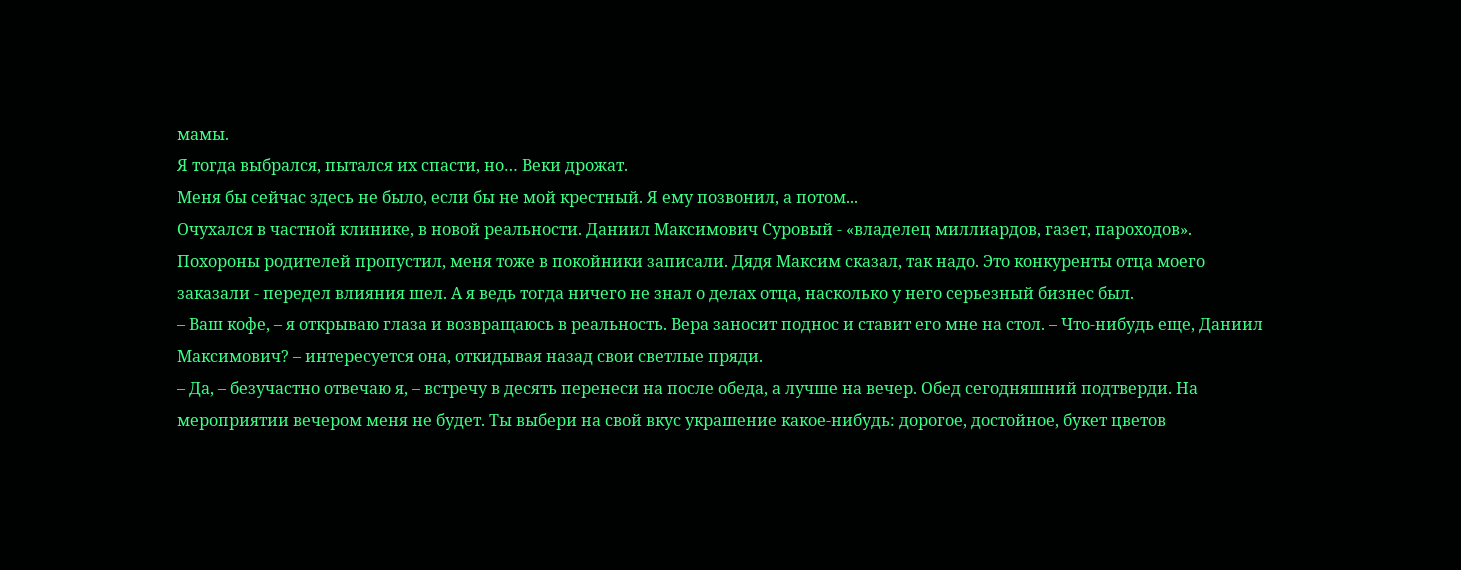мамы.
Я тогда выбрался, пытался их спасти, но… Веки дрожат.
Меня бы сейчас здесь не было, если бы не мой крестный. Я ему позвонил, а потом...
Очухался в частной клинике, в новой реальности. Даниил Максимович Суровый - «владелец миллиардов, газет, пароходов».
Похороны родителей пропустил, меня тоже в покойники записали. Дядя Максим сказал, так надо. Это конкуренты отца моего заказали - передел влияния шел. А я ведь тогда ничего не знал о делах отца, насколько у него серьезный бизнес был.
– Ваш кофе, – я открываю глаза и возвращаюсь в реальность. Вера заносит поднос и ставит его мне на стол. – Что-нибудь еще, Даниил Максимович? – интересуется она, откидывая назад свои светлые пряди.
– Да, – безучастно отвечаю я, – встречу в десять перенеси на после обеда, а лучше на вечер. Обед сегодняшний подтверди. На мероприятии вечером меня не будет. Ты выбери на свой вкус украшение какое-нибудь: дорогое, достойное, букет цветов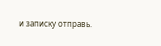и записку отправь.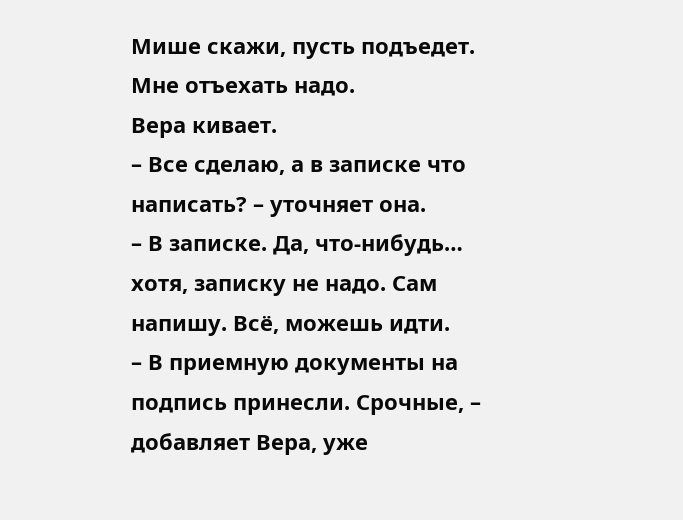Мише скажи, пусть подъедет. Мне отъехать надо.
Вера кивает.
– Все сделаю, а в записке что написать? – уточняет она.
– В записке. Да, что-нибудь… хотя, записку не надо. Сам напишу. Всё, можешь идти.
– В приемную документы на подпись принесли. Срочные, – добавляет Вера, уже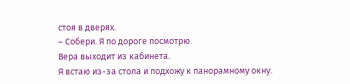стоя в дверях.
– Собери. Я по дороге посмотрю.
Вера выходит из кабинета.
Я встаю из-за стола и подхожу к панорамному окну.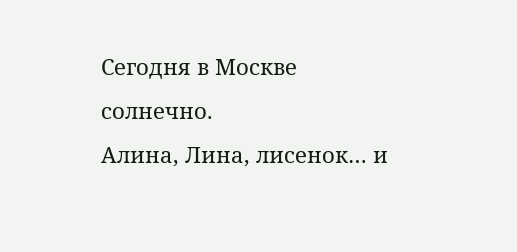Сегодня в Москве солнечно.
Алина, Лина, лисенок… и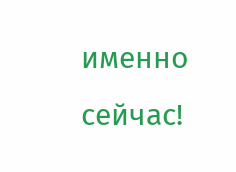именно сейчас!